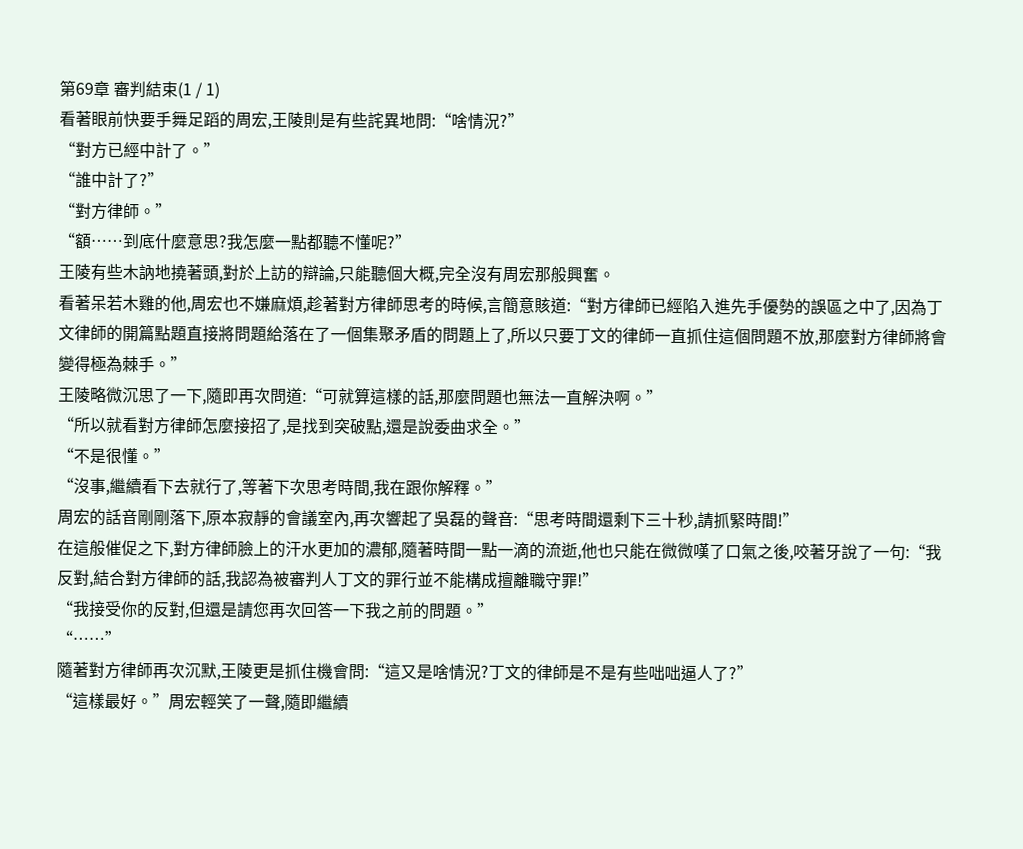第69章 審判結束(1 / 1)
看著眼前快要手舞足蹈的周宏,王陵則是有些詫異地問:“啥情況?”
“對方已經中計了。”
“誰中計了?”
“對方律師。”
“額……到底什麼意思?我怎麼一點都聽不懂呢?”
王陵有些木訥地撓著頭,對於上訪的辯論,只能聽個大概,完全沒有周宏那般興奮。
看著呆若木雞的他,周宏也不嫌麻煩,趁著對方律師思考的時候,言簡意賅道:“對方律師已經陷入進先手優勢的誤區之中了,因為丁文律師的開篇點題直接將問題給落在了一個集聚矛盾的問題上了,所以只要丁文的律師一直抓住這個問題不放,那麼對方律師將會變得極為棘手。”
王陵略微沉思了一下,隨即再次問道:“可就算這樣的話,那麼問題也無法一直解決啊。”
“所以就看對方律師怎麼接招了,是找到突破點,還是說委曲求全。”
“不是很懂。”
“沒事,繼續看下去就行了,等著下次思考時間,我在跟你解釋。”
周宏的話音剛剛落下,原本寂靜的會議室內,再次響起了吳磊的聲音:“思考時間還剩下三十秒,請抓緊時間!”
在這般催促之下,對方律師臉上的汗水更加的濃郁,隨著時間一點一滴的流逝,他也只能在微微嘆了口氣之後,咬著牙說了一句:“我反對,結合對方律師的話,我認為被審判人丁文的罪行並不能構成擅離職守罪!”
“我接受你的反對,但還是請您再次回答一下我之前的問題。”
“……”
隨著對方律師再次沉默,王陵更是抓住機會問:“這又是啥情況?丁文的律師是不是有些咄咄逼人了?”
“這樣最好。”周宏輕笑了一聲,隨即繼續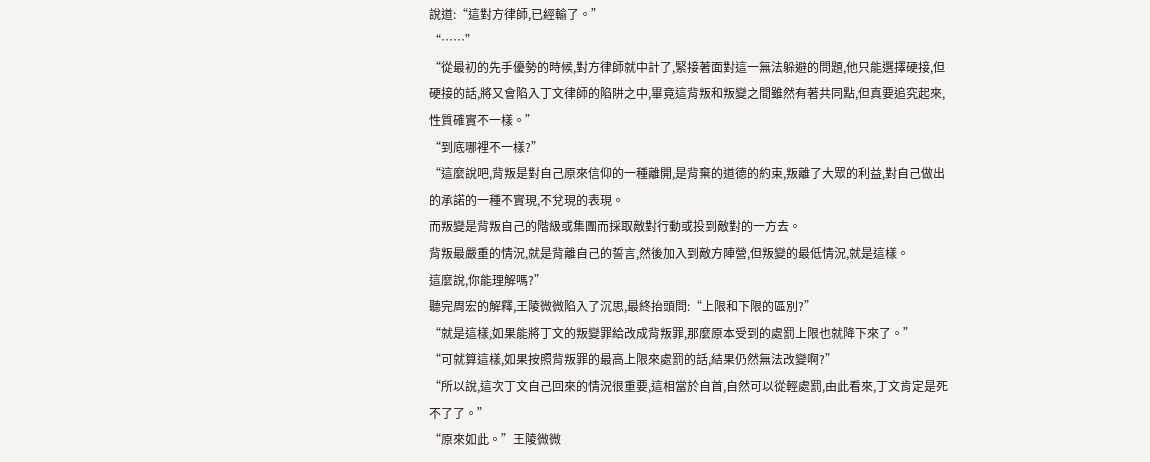說道:“這對方律師,已經輸了。”
“……”
“從最初的先手優勢的時候,對方律師就中計了,緊接著面對這一無法躲避的問題,他只能選擇硬接,但硬接的話,將又會陷入丁文律師的陷阱之中,畢竟這背叛和叛變之間雖然有著共同點,但真要追究起來,性質確實不一樣。”
“到底哪裡不一樣?”
“這麼說吧,背叛是對自己原來信仰的一種離開,是背棄的道德的約束,叛離了大眾的利益,對自己做出的承諾的一種不實現,不兌現的表現。
而叛變是背叛自己的階級或集團而採取敵對行動或投到敵對的一方去。
背叛最嚴重的情況,就是背離自己的誓言,然後加入到敵方陣營,但叛變的最低情況,就是這樣。
這麼說,你能理解嗎?”
聽完周宏的解釋,王陵微微陷入了沉思,最終抬頭問:“上限和下限的區別?”
“就是這樣,如果能將丁文的叛變罪給改成背叛罪,那麼原本受到的處罰上限也就降下來了。”
“可就算這樣,如果按照背叛罪的最高上限來處罰的話,結果仍然無法改變啊?”
“所以說,這次丁文自己回來的情況很重要,這相當於自首,自然可以從輕處罰,由此看來,丁文肯定是死不了了。”
“原來如此。”王陵微微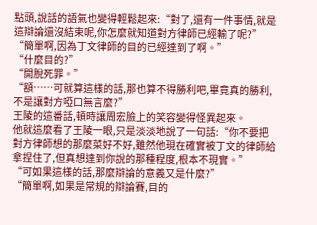點頭,說話的語氣也變得輕鬆起來:“對了,還有一件事情,就是這辯論還沒結束呢,你怎麼就知道對方律師已經輸了呢?”
“簡單啊,因為丁文律師的目的已經達到了啊。”
“什麼目的?”
“開脫死罪。”
“額……可就算這樣的話,那也算不得勝利吧,畢竟真的勝利,不是讓對方啞口無言麼?”
王陵的這番話,頓時讓周宏臉上的笑容變得怪異起來。
他就這麼看了王陵一眼,只是淡淡地說了一句話:“你不要把對方律師想的那麼菜好不好,雖然他現在確實被丁文的律師給拿捏住了,但真想達到你說的那種程度,根本不現實。”
“可如果這樣的話,那麼辯論的意義又是什麼?”
“簡單啊,如果是常規的辯論賽,目的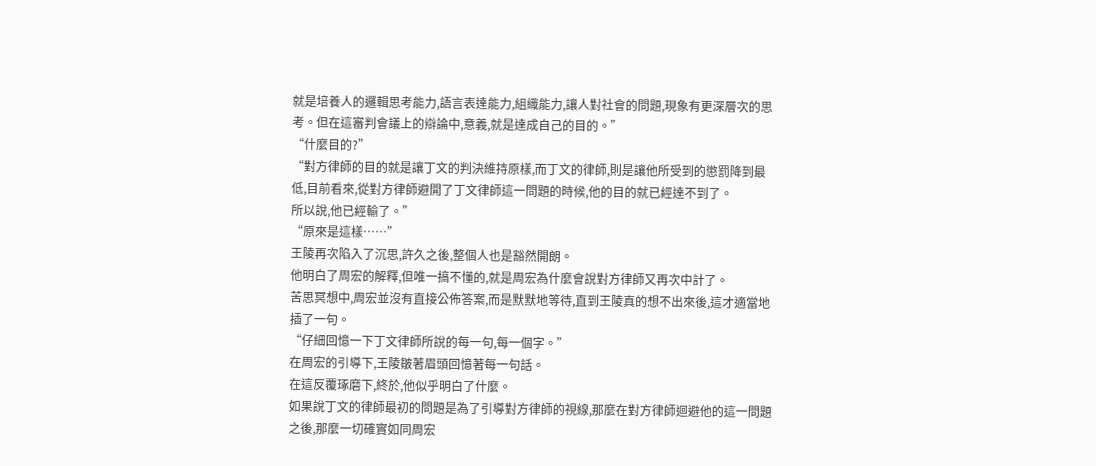就是培養人的邏輯思考能力,語言表達能力,組織能力,讓人對社會的問題,現象有更深層次的思考。但在這審判會議上的辯論中,意義,就是達成自己的目的。”
“什麼目的?”
“對方律師的目的就是讓丁文的判決維持原樣,而丁文的律師,則是讓他所受到的懲罰降到最低,目前看來,從對方律師避開了丁文律師這一問題的時候,他的目的就已經達不到了。
所以說,他已經輸了。”
“原來是這樣……”
王陵再次陷入了沉思,許久之後,整個人也是豁然開朗。
他明白了周宏的解釋,但唯一搞不懂的,就是周宏為什麼會說對方律師又再次中計了。
苦思冥想中,周宏並沒有直接公佈答案,而是默默地等待,直到王陵真的想不出來後,這才適當地插了一句。
“仔細回憶一下丁文律師所說的每一句,每一個字。”
在周宏的引導下,王陵皺著眉頭回憶著每一句話。
在這反覆琢磨下,終於,他似乎明白了什麼。
如果說丁文的律師最初的問題是為了引導對方律師的視線,那麼在對方律師迴避他的這一問題之後,那麼一切確實如同周宏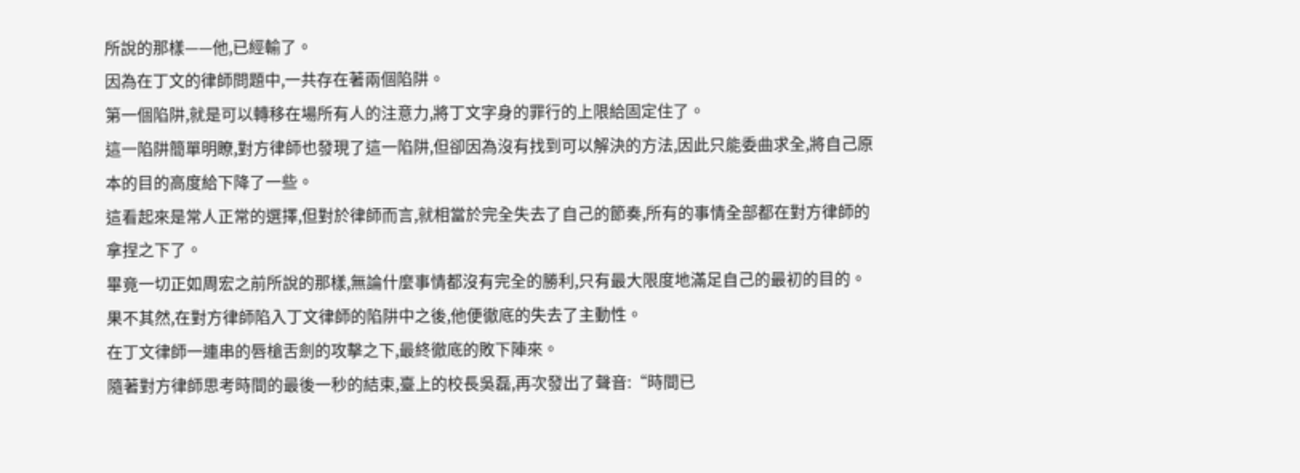所說的那樣——他,已經輸了。
因為在丁文的律師問題中,一共存在著兩個陷阱。
第一個陷阱,就是可以轉移在場所有人的注意力,將丁文字身的罪行的上限給固定住了。
這一陷阱簡單明瞭,對方律師也發現了這一陷阱,但卻因為沒有找到可以解決的方法,因此只能委曲求全,將自己原本的目的高度給下降了一些。
這看起來是常人正常的選擇,但對於律師而言,就相當於完全失去了自己的節奏,所有的事情全部都在對方律師的拿捏之下了。
畢竟一切正如周宏之前所說的那樣,無論什麼事情都沒有完全的勝利,只有最大限度地滿足自己的最初的目的。
果不其然,在對方律師陷入丁文律師的陷阱中之後,他便徹底的失去了主動性。
在丁文律師一連串的唇槍舌劍的攻擊之下,最終徹底的敗下陣來。
隨著對方律師思考時間的最後一秒的結束,臺上的校長吳磊,再次發出了聲音:“時間已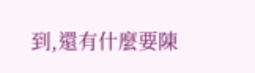到,還有什麼要陳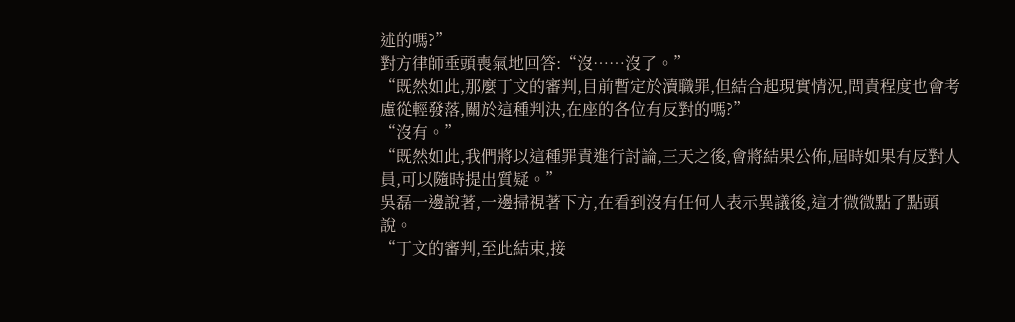述的嗎?”
對方律師垂頭喪氣地回答:“沒……沒了。”
“既然如此,那麼丁文的審判,目前暫定於瀆職罪,但結合起現實情況,問責程度也會考慮從輕發落,關於這種判決,在座的各位有反對的嗎?”
“沒有。”
“既然如此,我們將以這種罪責進行討論,三天之後,會將結果公佈,屆時如果有反對人員,可以隨時提出質疑。”
吳磊一邊說著,一邊掃視著下方,在看到沒有任何人表示異議後,這才微微點了點頭說。
“丁文的審判,至此結束,接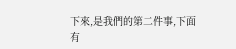下來,是我們的第二件事,下面有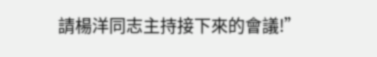請楊洋同志主持接下來的會議!”